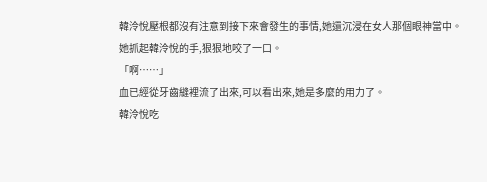韓泠悅壓根都沒有注意到接下來會發生的事情,她還沉浸在女人那個眼神當中。
她抓起韓泠悅的手,狠狠地咬了一口。
「啊……」
血已經從牙齒縫裡流了出來,可以看出來,她是多麼的用力了。
韓泠悅吃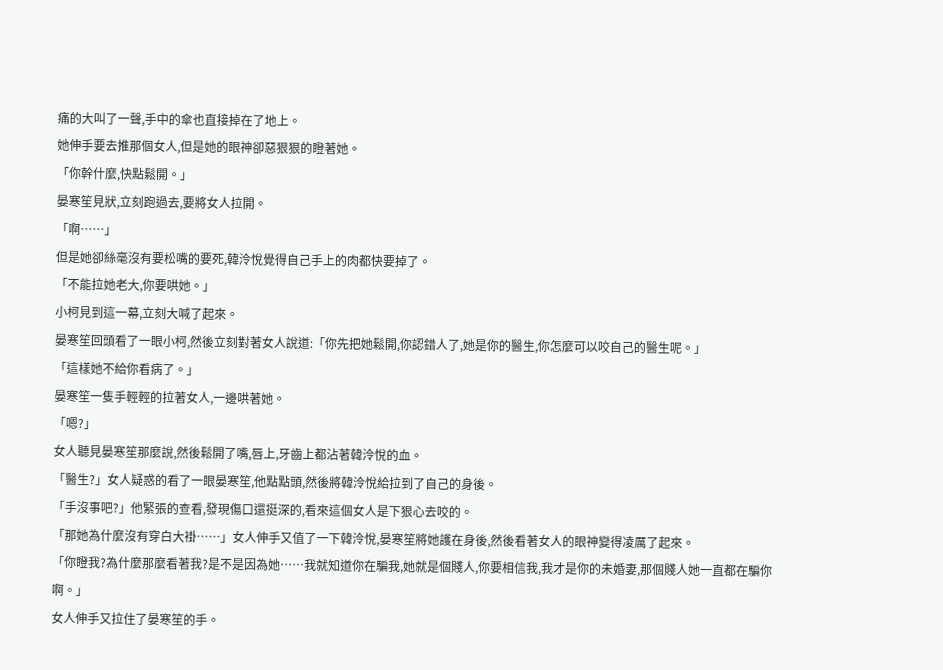痛的大叫了一聲,手中的傘也直接掉在了地上。
她伸手要去推那個女人,但是她的眼神卻惡狠狠的瞪著她。
「你幹什麼,快點鬆開。」
晏寒笙見狀,立刻跑過去,要將女人拉開。
「啊……」
但是她卻絲毫沒有要松嘴的要死,韓泠悅覺得自己手上的肉都快要掉了。
「不能拉她老大,你要哄她。」
小柯見到這一幕,立刻大喊了起來。
晏寒笙回頭看了一眼小柯,然後立刻對著女人說道:「你先把她鬆開,你認錯人了,她是你的醫生,你怎麼可以咬自己的醫生呢。」
「這樣她不給你看病了。」
晏寒笙一隻手輕輕的拉著女人,一邊哄著她。
「嗯?」
女人聽見晏寒笙那麼說,然後鬆開了嘴,唇上,牙齒上都沾著韓泠悅的血。
「醫生?」女人疑惑的看了一眼晏寒笙,他點點頭,然後將韓泠悅給拉到了自己的身後。
「手沒事吧?」他緊張的查看,發現傷口還挺深的,看來這個女人是下狠心去咬的。
「那她為什麼沒有穿白大褂……」女人伸手又值了一下韓泠悅,晏寒笙將她護在身後,然後看著女人的眼神變得凌厲了起來。
「你瞪我?為什麼那麼看著我?是不是因為她……我就知道你在騙我,她就是個賤人,你要相信我,我才是你的未婚妻,那個賤人她一直都在騙你啊。」
女人伸手又拉住了晏寒笙的手。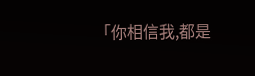「你相信我,都是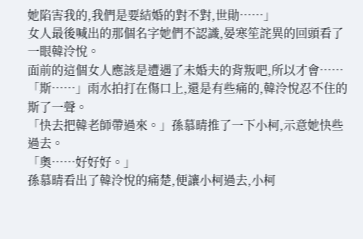她陷害我的,我們是要結婚的對不對,世勛……」
女人最後喊出的那個名字她們不認識,晏寒笙詫異的回頭看了一眼韓泠悅。
面前的這個女人應該是遭遇了未婚夫的背叛吧,所以才會……
「斯……」雨水拍打在傷口上,還是有些痛的,韓泠悅忍不住的斯了一聲。
「快去把韓老師帶過來。」孫慕晴推了一下小柯,示意她快些過去。
「奧……好好好。」
孫慕晴看出了韓泠悅的痛楚,便讓小柯過去,小柯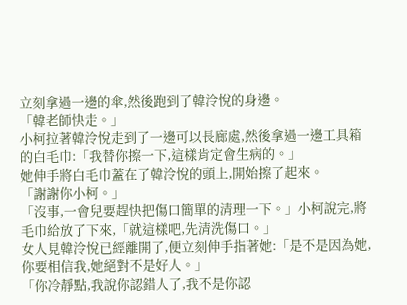立刻拿過一邊的傘,然後跑到了韓泠悅的身邊。
「韓老師快走。」
小柯拉著韓泠悅走到了一邊可以長廊處,然後拿過一邊工具箱的白毛巾:「我替你擦一下,這樣肯定會生病的。」
她伸手將白毛巾蓋在了韓泠悅的頭上,開始擦了起來。
「謝謝你小柯。」
「沒事,一會兒要趕快把傷口簡單的清理一下。」小柯說完,將毛巾給放了下來,「就這樣吧,先清洗傷口。」
女人見韓泠悅已經離開了,便立刻伸手指著她:「是不是因為她,你要相信我,她絕對不是好人。」
「你冷靜點,我說你認錯人了,我不是你認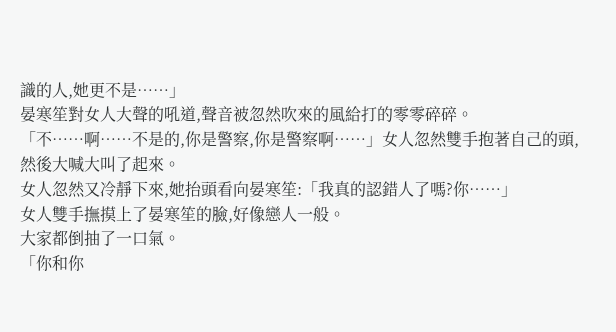識的人,她更不是……」
晏寒笙對女人大聲的吼道,聲音被忽然吹來的風給打的零零碎碎。
「不……啊……不是的,你是警察,你是警察啊……」女人忽然雙手抱著自己的頭,然後大喊大叫了起來。
女人忽然又冷靜下來,她抬頭看向晏寒笙:「我真的認錯人了嗎?你……」
女人雙手撫摸上了晏寒笙的臉,好像戀人一般。
大家都倒抽了一口氣。
「你和你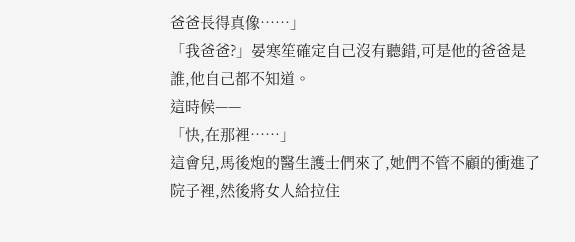爸爸長得真像……」
「我爸爸?」晏寒笙確定自己沒有聽錯,可是他的爸爸是誰,他自己都不知道。
這時候——
「快,在那裡……」
這會兒,馬後炮的醫生護士們來了,她們不管不顧的衝進了院子裡,然後將女人給拉住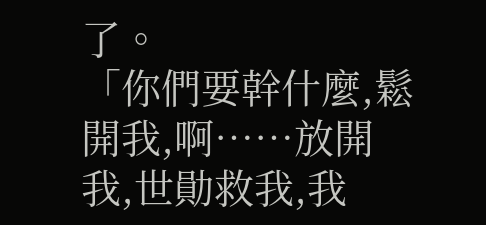了。
「你們要幹什麼,鬆開我,啊……放開我,世勛救我,我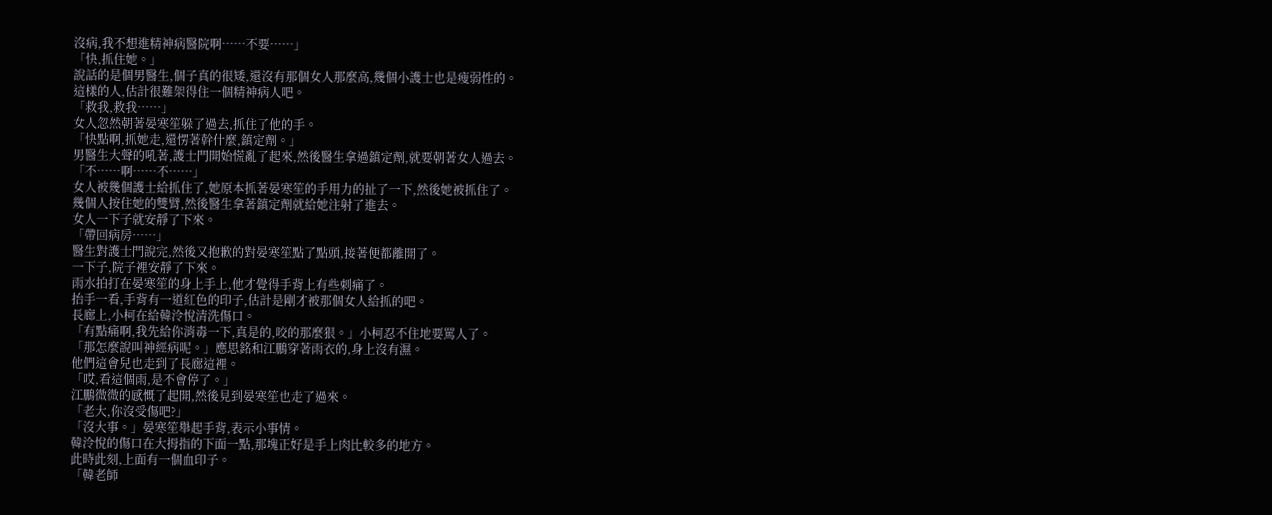沒病,我不想進精神病醫院啊……不要……」
「快,抓住她。」
說話的是個男醫生,個子真的很矮,還沒有那個女人那麼高,幾個小護士也是瘦弱性的。
這樣的人,估計很難架得住一個精神病人吧。
「救我,救我……」
女人忽然朝著晏寒笙躲了過去,抓住了他的手。
「快點啊,抓她走,還愣著幹什麼,鎮定劑。」
男醫生大聲的吼著,護士門開始慌亂了起來,然後醫生拿過鎮定劑,就要朝著女人過去。
「不……啊……不……」
女人被幾個護士給抓住了,她原本抓著晏寒笙的手用力的扯了一下,然後她被抓住了。
幾個人按住她的雙臂,然後醫生拿著鎮定劑就給她注射了進去。
女人一下子就安靜了下來。
「帶回病房……」
醫生對護士門說完,然後又抱歉的對晏寒笙點了點頭,接著便都離開了。
一下子,院子裡安靜了下來。
雨水拍打在晏寒笙的身上手上,他才覺得手背上有些刺痛了。
抬手一看,手背有一道紅色的印子,估計是剛才被那個女人給抓的吧。
長廊上,小柯在給韓泠悅清洗傷口。
「有點痛啊,我先給你消毒一下,真是的,咬的那麼狠。」小柯忍不住地要罵人了。
「那怎麼說叫神經病呢。」應思銘和江鵬穿著雨衣的,身上沒有濕。
他們這會兒也走到了長廊這裡。
「哎,看這個雨,是不會停了。」
江鵬微微的感慨了起開,然後見到晏寒笙也走了過來。
「老大,你沒受傷吧?」
「沒大事。」晏寒笙舉起手背,表示小事情。
韓泠悅的傷口在大拇指的下面一點,那塊正好是手上肉比較多的地方。
此時此刻,上面有一個血印子。
「韓老師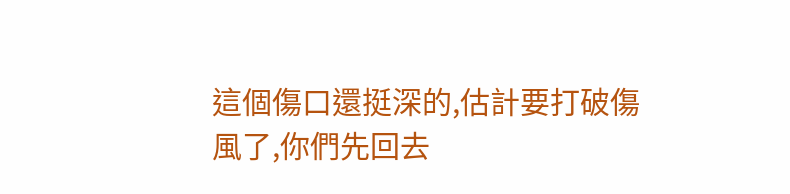這個傷口還挺深的,估計要打破傷風了,你們先回去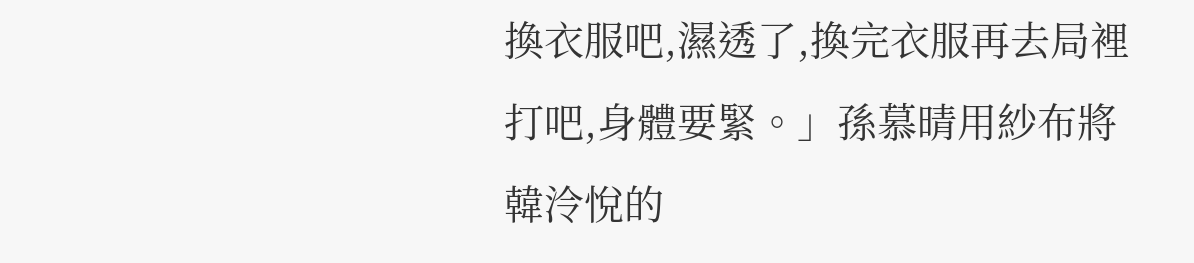換衣服吧,濕透了,換完衣服再去局裡打吧,身體要緊。」孫慕晴用紗布將韓泠悅的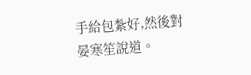手給包紮好,然後對晏寒笙說道。